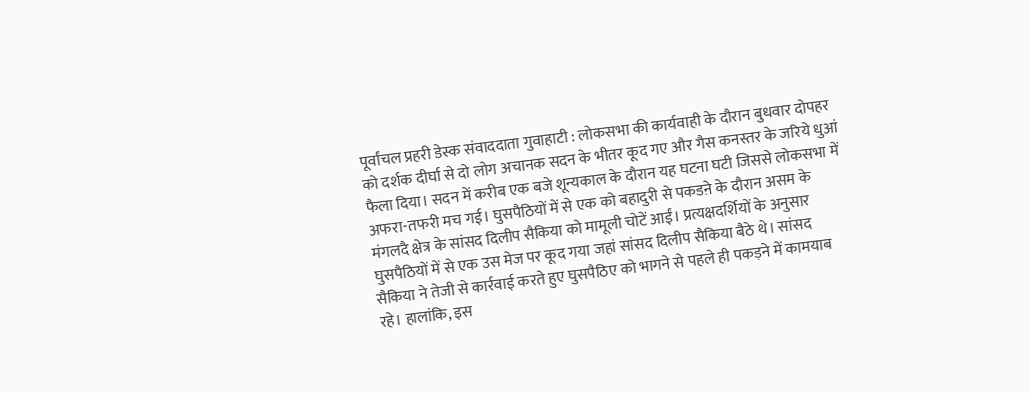पूर्वांचल प्रहरी डेस्क संवाददाता गुवाहाटी : लोकसभा की कार्यवाही के दौरान बुधवार दोपहर को दर्शक दीर्घा से दो लोग अचानक सदन के भीतर कूद गए और गैस कनस्तर के जरिये धुआं फैला दिया। सदन में करीब एक बजे शून्यकाल के दौरान यह घटना घटी जिससे लोकसभा में अफरा-तफरी मच गई। घुसपैठियों में से एक को बहादुरी से पकडऩे के दौरान असम के मंगलदै क्षेत्र के सांसद दिलीप सैकिया को मामूली चोटें आईं। प्रत्यक्षदर्शियों के अनुसार घुसपैठियों में से एक उस मेज पर कूद गया जहां सांसद दिलीप सैकिया बैठे थे। सांसद सैकिया ने तेजी से कार्रवाई करते हुए घुसपैठिए को भागने से पहले ही पकड़ने में कामयाब रहे। हालांकि, इस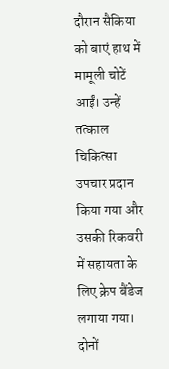दौरान सैकिया को बाएं हाथ में मामूली चोटें आईं। उन्हें तत्काल चिकित्सा उपचार प्रदान किया गया और उसकी रिकवरी में सहायता के लिए क्रेप बैंडेज लगाया गया। दोनों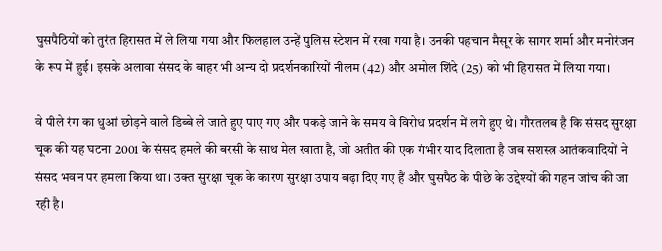घुसपैठियों को तुरंत हिरासत में ले लिया गया और फिलहाल उन्हें पुलिस स्टेशन में रखा गया है। उनकी पहचान मैसूर के सागर शर्मा और मनोरंजन के रूप में हुई। इसके अलावा संसद के बाहर भी अन्य दो प्रदर्शनकारियों नीलम (42) और अमोल शिंदे (25) को भी हिरासत में लिया गया।

वे पीले रंग का धुआं छोड़ने वाले डिब्बे ले जाते हुए पाए गए और पकड़े जाने के समय वे विरोध प्रदर्शन में लगे हुए थे। गौरतलब है कि संसद सुरक्षा चूक की यह घटना 2001 के संसद हमले की बरसी के साथ मेल खाता है, जो अतीत की एक गंभीर याद दिलाता है जब सशस्त्र आतंकवादियों ने संसद भवन पर हमला किया था। उक्त सुरक्षा चूक के कारण सुरक्षा उपाय बढ़ा दिए गए हैं और घुसपैठ के पीछे के उद्देश्यों की गहन जांच की जा रही है।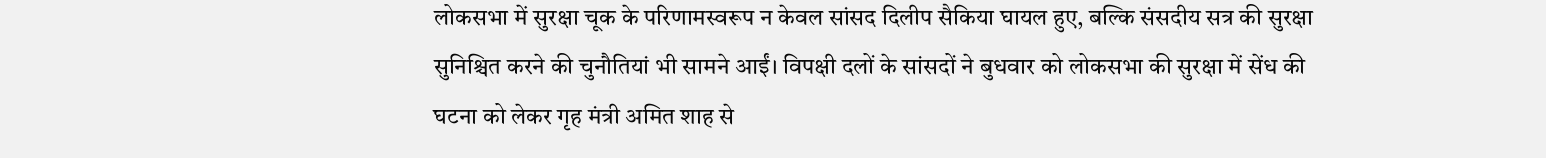लोकसभा में सुरक्षा चूक के परिणामस्वरूप न केवल सांसद दिलीप सैकिया घायल हुए, बल्कि संसदीय सत्र की सुरक्षा सुनिश्चित करने की चुनौतियां भी सामने आईं। विपक्षी दलों के सांसदों ने बुधवार को लोकसभा की सुरक्षा में सेंध की घटना को लेकर गृह मंत्री अमित शाह से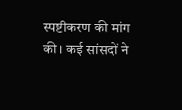स्पष्टीकरण की मांग की। कई सांसदों ने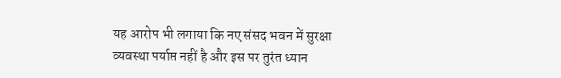यह आरोप भी लगाया कि नए संसद भवन में सुरक्षा व्यवस्था पर्याप्त नहीं है और इस पर तुरंत ध्यान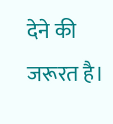देने की जरूरत है।